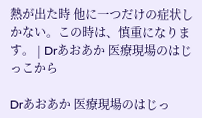熱が出た時 他に一つだけの症状しかない。この時は、慎重になります。 | Drあおあか 医療現場のはじっこから

Drあおあか 医療現場のはじっ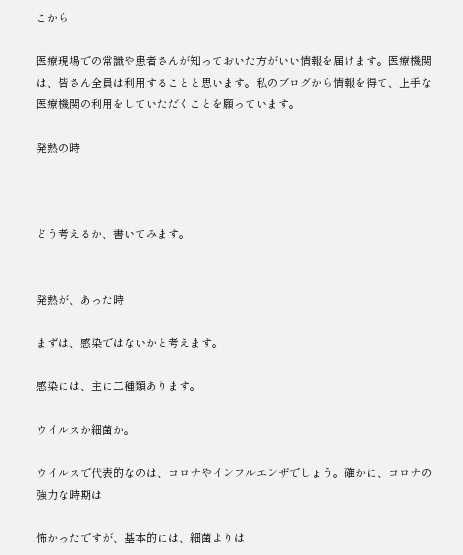こから

医療現場での常識や患者さんが知っておいた方がいい情報を届けます。医療機関は、皆さん全員は利用することと思います。私のブログから情報を得て、上手な医療機関の利用をしていただくことを願っています。

発熱の時



どう考えるか、書いてみます。


発熱が、あった時

まずは、感染ではないかと考えます。

感染には、主に二種類あります。

ウイルスか細菌か。

ウイルスで代表的なのは、コロナやインフルエンザでしょう。確かに、コロナの強力な時期は

怖かったですが、基本的には、細菌よりは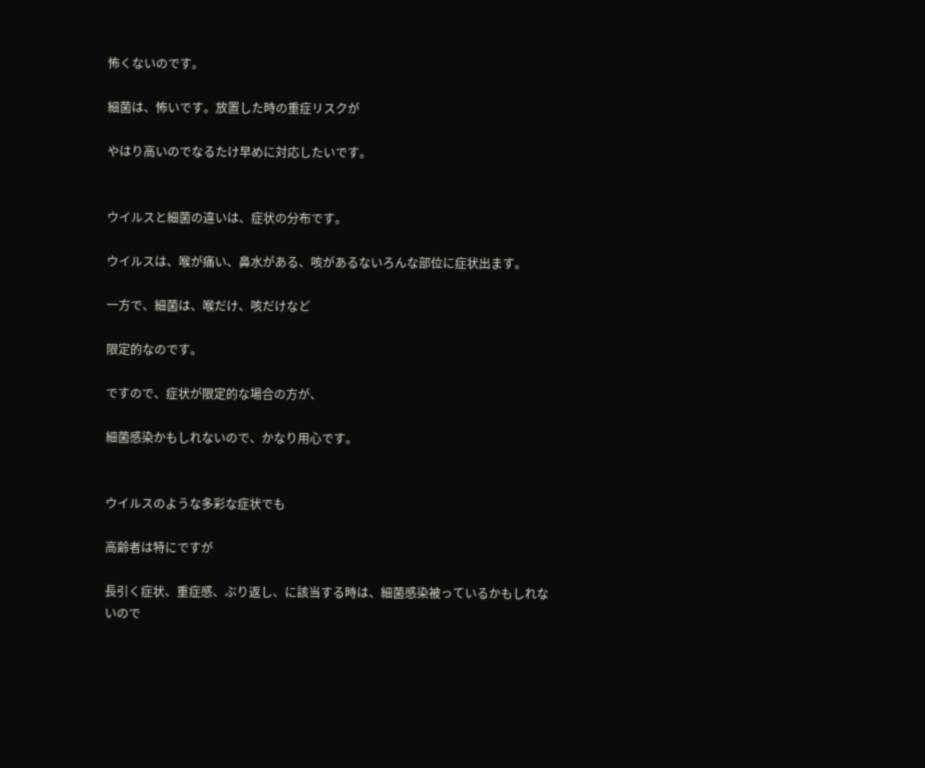怖くないのです。

細菌は、怖いです。放置した時の重症リスクが

やはり高いのでなるたけ早めに対応したいです。


ウイルスと細菌の違いは、症状の分布です。

ウイルスは、喉が痛い、鼻水がある、咳があるないろんな部位に症状出ます。

一方で、細菌は、喉だけ、咳だけなど

限定的なのです。

ですので、症状が限定的な場合の方が、

細菌感染かもしれないので、かなり用心です。


ウイルスのような多彩な症状でも

高齢者は特にですが

長引く症状、重症感、ぶり返し、に該当する時は、細菌感染被っているかもしれないので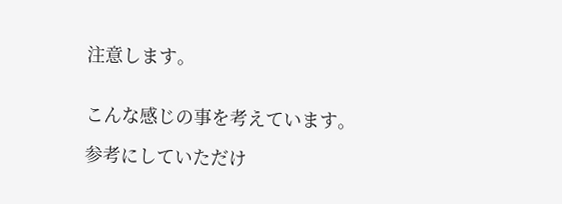注意します。


こんな感じの事を考えています。

参考にしていただけ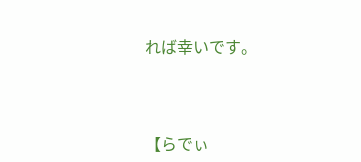れば幸いです。




【らでぃ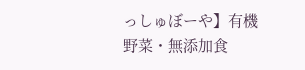っしゅぼーや】有機野菜・無添加食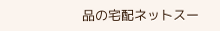品の宅配ネットスー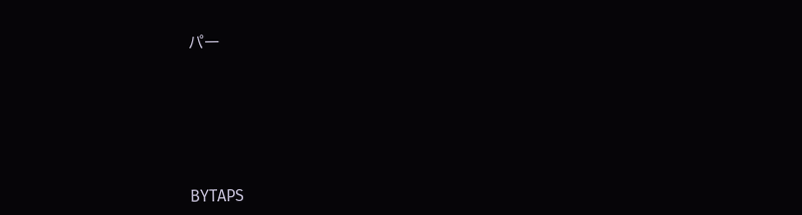パー







BYTAPS